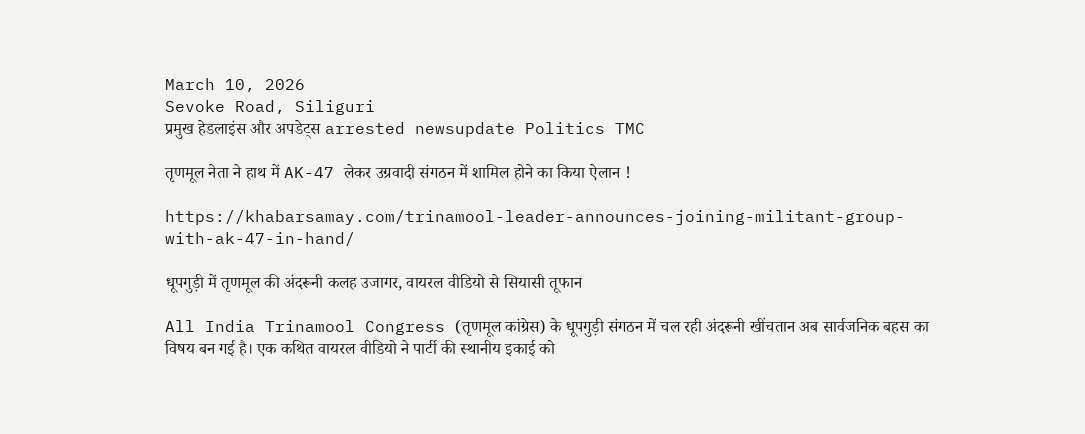March 10, 2026
Sevoke Road, Siliguri
प्रमुख हेडलाइंस और अपडेट्स arrested newsupdate Politics TMC

तृणमूल नेता ने हाथ में AK-47 लेकर उग्रवादी संगठन में शामिल होने का किया ऐलान !

https://khabarsamay.com/trinamool-leader-announces-joining-militant-group-with-ak-47-in-hand/

धूपगुड़ी में तृणमूल की अंदरूनी कलह उजागर, वायरल वीडियो से सियासी तूफान

All India Trinamool Congress (तृणमूल कांग्रेस) के धूपगुड़ी संगठन में चल रही अंदरूनी खींचतान अब सार्वजनिक बहस का विषय बन गई है। एक कथित वायरल वीडियो ने पार्टी की स्थानीय इकाई को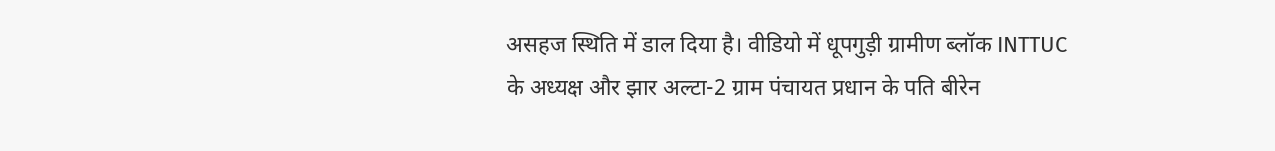असहज स्थिति में डाल दिया है। वीडियो में धूपगुड़ी ग्रामीण ब्लॉक INTTUC के अध्यक्ष और झार अल्टा-2 ग्राम पंचायत प्रधान के पति बीरेन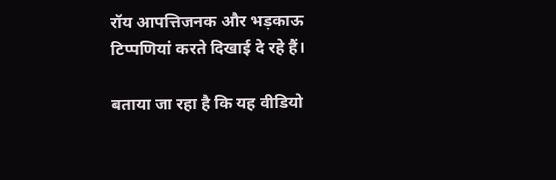रॉय आपत्तिजनक और भड़काऊ टिप्पणियां करते दिखाई दे रहे हैं।

बताया जा रहा है कि यह वीडियो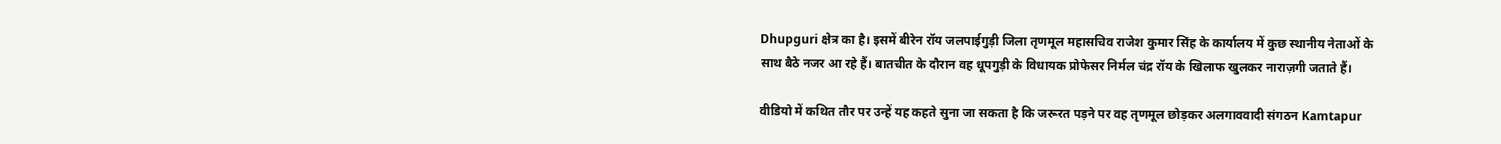Dhupguri क्षेत्र का है। इसमें बीरेन रॉय जलपाईगुड़ी जिला तृणमूल महासचिव राजेश कुमार सिंह के कार्यालय में कुछ स्थानीय नेताओं के साथ बैठे नजर आ रहे हैं। बातचीत के दौरान वह धूपगुड़ी के विधायक प्रोफेसर निर्मल चंद्र रॉय के खिलाफ खुलकर नाराज़गी जताते हैं।

वीडियो में कथित तौर पर उन्हें यह कहते सुना जा सकता है कि जरूरत पड़ने पर वह तृणमूल छोड़कर अलगाववादी संगठन Kamtapur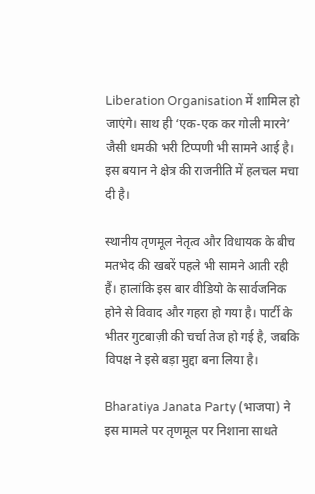Liberation Organisation में शामिल हो जाएंगे। साथ ही ‘एक-एक कर गोली मारने’ जैसी धमकी भरी टिप्पणी भी सामने आई है। इस बयान ने क्षेत्र की राजनीति में हलचल मचा दी है।

स्थानीय तृणमूल नेतृत्व और विधायक के बीच मतभेद की खबरें पहले भी सामने आती रही हैं। हालांकि इस बार वीडियो के सार्वजनिक होने से विवाद और गहरा हो गया है। पार्टी के भीतर गुटबाज़ी की चर्चा तेज हो गई है, जबकि विपक्ष ने इसे बड़ा मुद्दा बना लिया है।

Bharatiya Janata Party (भाजपा) ने इस मामले पर तृणमूल पर निशाना साधते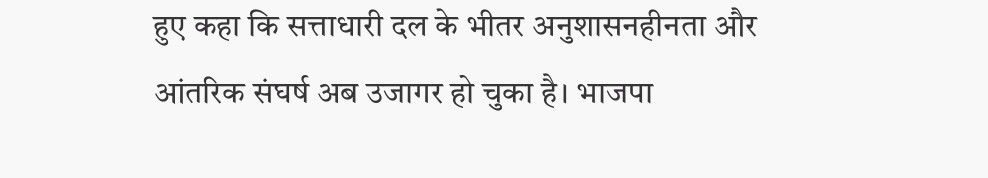हुए कहा कि सत्ताधारी दल के भीतर अनुशासनहीनता और आंतरिक संघर्ष अब उजागर हो चुका है। भाजपा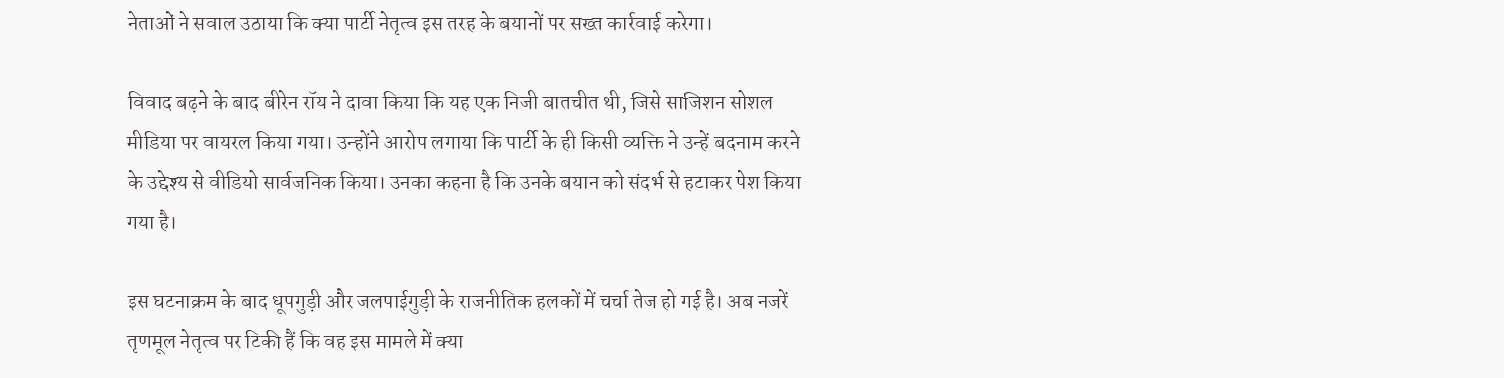नेताओं ने सवाल उठाया कि क्या पार्टी नेतृत्व इस तरह के बयानों पर सख्त कार्रवाई करेगा।

विवाद बढ़ने के बाद बीरेन रॉय ने दावा किया कि यह एक निजी बातचीत थी, जिसे साजिशन सोशल मीडिया पर वायरल किया गया। उन्होंने आरोप लगाया कि पार्टी के ही किसी व्यक्ति ने उन्हें बदनाम करने के उद्देश्य से वीडियो सार्वजनिक किया। उनका कहना है कि उनके बयान को संदर्भ से हटाकर पेश किया गया है।

इस घटनाक्रम के बाद धूपगुड़ी और जलपाईगुड़ी के राजनीतिक हलकों में चर्चा तेज हो गई है। अब नजरें तृणमूल नेतृत्व पर टिकी हैं कि वह इस मामले में क्या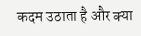कदम उठाता है और क्या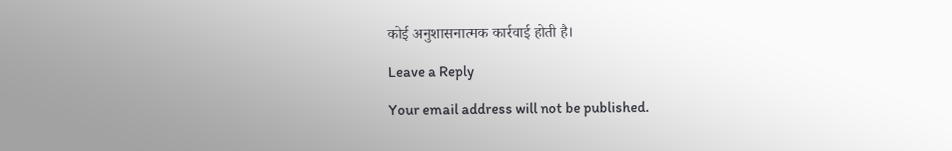कोई अनुशासनात्मक कार्रवाई होती है।

Leave a Reply

Your email address will not be published.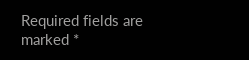Required fields are marked *